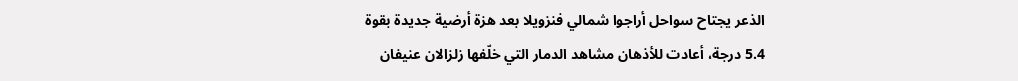الذعر يجتاح سواحل أراجوا شمالي فنزويلا بعد هزة أرضية جديدة بقوة 5.4 درجة، أعادت للأذهان مشاهد الدمار التي خلّفها زلزالان عنيفان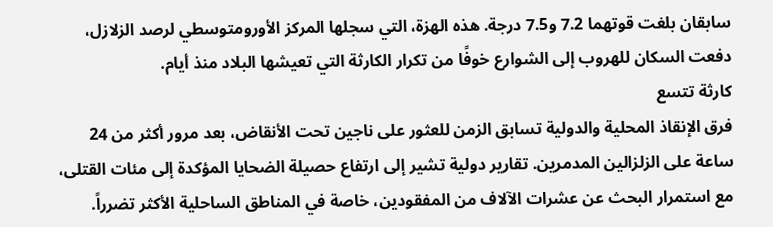سابقان بلغت قوتهما 7.2 و7.5 درجة. هذه الهزة، التي سجلها المركز الأورومتوسطي لرصد الزلازل، دفعت السكان للهروب إلى الشوارع خوفًا من تكرار الكارثة التي تعيشها البلاد منذ أيام.
كارثة تتسع
فرق الإنقاذ المحلية والدولية تسابق الزمن للعثور على ناجين تحت الأنقاض، بعد مرور أكثر من 24 ساعة على الزلزالين المدمرين. تقارير دولية تشير إلى ارتفاع حصيلة الضحايا المؤكدة إلى مئات القتلى، مع استمرار البحث عن عشرات الآلاف من المفقودين، خاصة في المناطق الساحلية الأكثر تضرراً.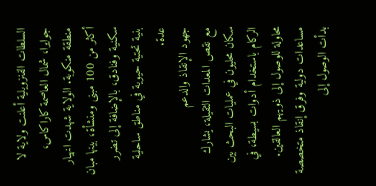السلطات الفنزويلية أعلنت ولاية لا جوايرا، شمال العاصمة كاراكاس، منطقة منكوبة. الولاية شهدت انهيار أكثر من 100 مبنى ومنشأة، بينها مبان سكنية وفنادق، بالإضافة إلى تضرر بنية تحتية حيوية في مناطق ساحلية عدة.
جهود الإنقاذ والدعم
مع نقص المعدات الثقيلة، يشارك سكان محليون في عمليات البحث بين الركام باستخدام أدوات بسيطة، في محاولة للوصول إلى ذويهم العالقين. مساعدات دولية وفرق إنقاذ متخصصة بدأت الوصول إلى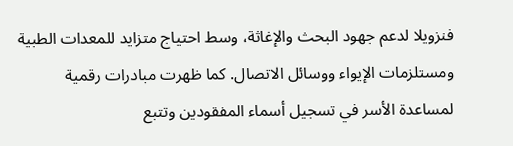فنزويلا لدعم جهود البحث والإغاثة، وسط احتياج متزايد للمعدات الطبية ومستلزمات الإيواء ووسائل الاتصال. كما ظهرت مبادرات رقمية لمساعدة الأسر في تسجيل أسماء المفقودين وتتبع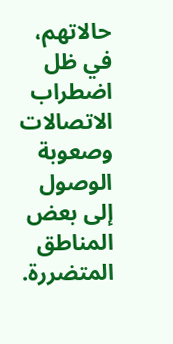حالاتهم، في ظل اضطراب الاتصالات وصعوبة الوصول إلى بعض المناطق المتضررة.